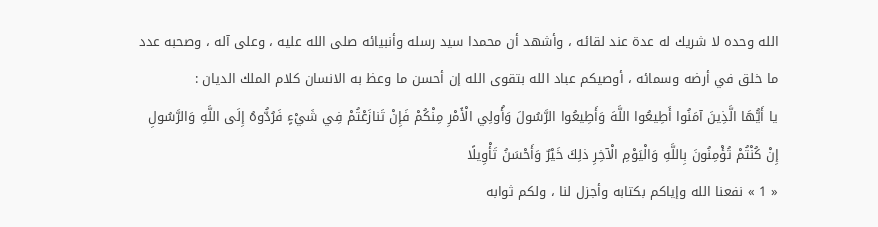الله وحده لا شريك له عدة عند لقائه ، وأشهد أن محمدا سيد رسله وأنبيائه صلى الله عليه ، وعلى آله ، وصحبه عدد ما خلق في أرضه وسمائه ، أوصيكم عباد الله بتقوى الله إن أحسن ما وعظ به الانسان كلام الملك الديان :
يا أَيُّهَا الَّذِينَ آمَنُوا أَطِيعُوا اللَّهَ وَأَطِيعُوا الرَّسُولَ وَأُولِي الْأَمْرِ مِنْكُمْ فَإِنْ تَنازَعْتُمْ فِي شَيْءٍ فَرُدُّوهُ إِلَى اللَّهِ وَالرَّسُولِ إِنْ كُنْتُمْ تُؤْمِنُونَ بِاللَّهِ وَالْيَوْمِ الْآخِرِ ذلِكَ خَيْرٌ وَأَحْسَنُ تَأْوِيلًا
« 1 » نفعنا الله وإياكم بكتابه وأجزل لنا ، ولكم ثوابه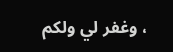، وغفر لي ولكم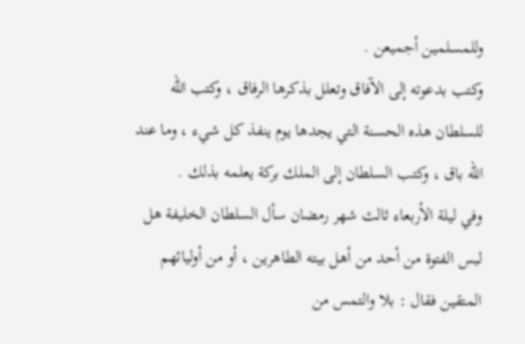وللمسلمين أجميعن .
وكتب بدعوته إلى الآفاق وتعلل بذكرها الرفاق ، وكتب الله للسلطان هذه الحسنة التي يجدها يوم ينفذ كل شيء ، وما عند الله باق ، وكتب السلطان إلى الملك بركة يعلمه بذلك .
وفي ليلة الأربعاء ثالث شهر رمضان سأل السلطان الخليفة هل لبس الفتوة من أحد من أهل بيته الطاهرين ، أو من أوليائهم المتقين فقال : بلا والتمس من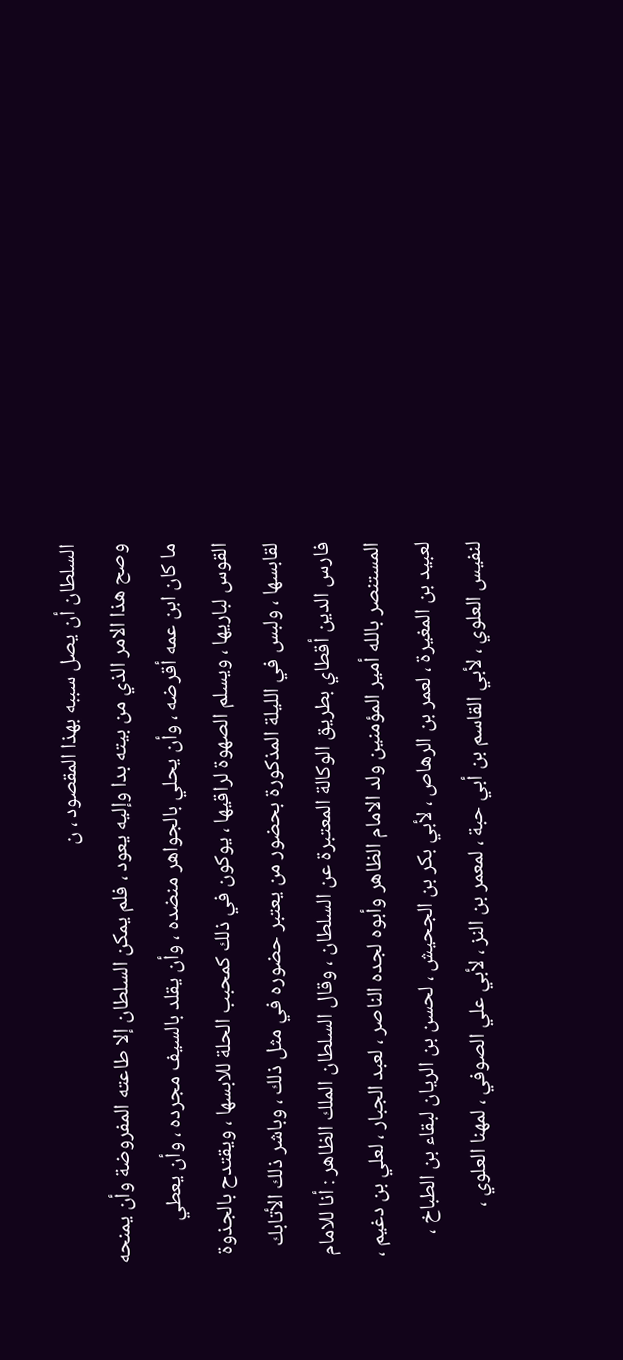السلطان أن يصل سببه بهذا المقصود ، ن
وصح هذا الامر الذي من بيته بدا وإليه يعود ، فلم يمكن السلطان إلا طاعته المفروضة وأن يمنحه ما كان ابن عمه أقرضه ، وأن يحلي بالجواهر منضده ، وأن يقلد بالسيف مجرده ، وأن يعطي القوس لباريها ، ويسلم الصهوة لراقيها ، يوكون في ذلك كمحبب الحلة للابسها ، ويقتدح بالجذوة لقابسها ، ولبس في الليلة المذكورة بحضور من يعتبر حضوره في مثل ذلك ، وباشر ذلك الأتابك فارس الدين أقطاي بطريق الوكالة المعتبرة عن السلطان ، وقال السلطان الملك الظاهر : أنا للامام المستنصر بالله أمير المؤمنين ولد الامام الظاهر وأبوه لجده الناصر ، لعبد الجبار ، لعلي بن دغيم ، لعبيد بن المغيرة ، لعمر بن الرهاص ، لأبي بكر بن الجحيش ، لحسن بن الريان لبقاء بن الطباخ ، لنفيس العلوي ، لأبي القاسم بن أبي حبة ، لمعمر بن النز ، لأبي علي الصوفي ، لمهنا العلوي ،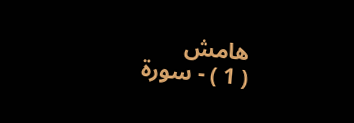هامش
( 1 ) - سورة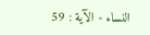النساء - الآية : 59